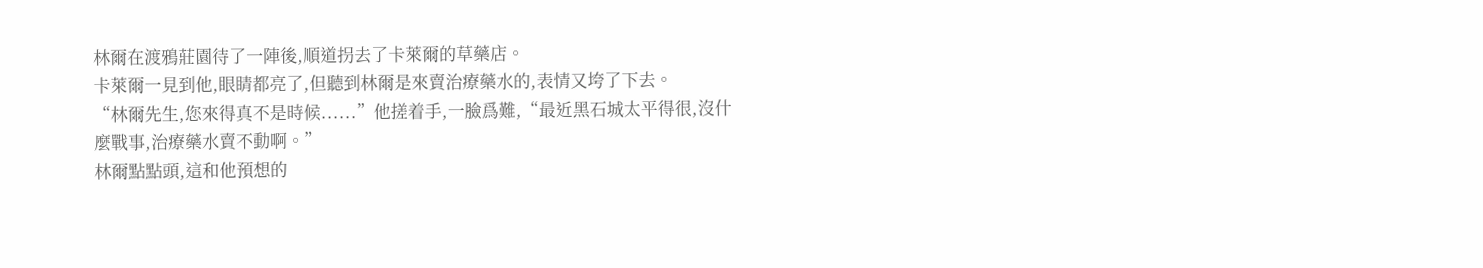林爾在渡鴉莊園待了一陣後,順道拐去了卡萊爾的草藥店。
卡萊爾一見到他,眼睛都亮了,但聽到林爾是來賣治療藥水的,表情又垮了下去。
“林爾先生,您來得真不是時候......”他搓着手,一臉爲難,“最近黑石城太平得很,沒什麼戰事,治療藥水賣不動啊。”
林爾點點頭,這和他預想的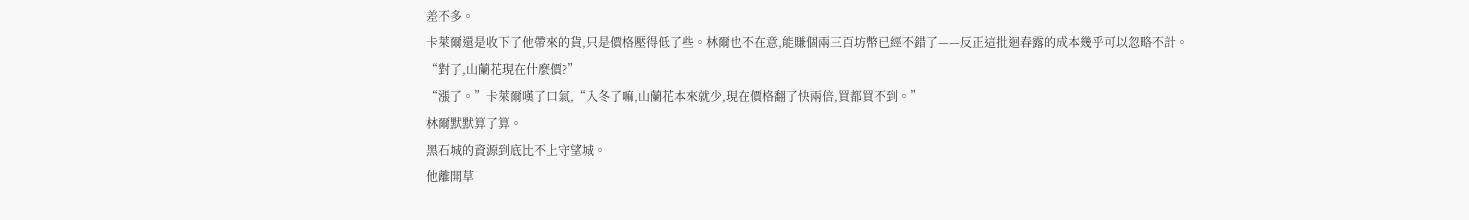差不多。
卡萊爾還是收下了他帶來的貨,只是價格壓得低了些。林爾也不在意,能賺個兩三百坊幣已經不錯了——反正這批迴春露的成本幾乎可以忽略不計。
“對了,山蘭花現在什麼價?”
“漲了。”卡萊爾嘆了口氣,“入冬了嘛,山蘭花本來就少,現在價格翻了快兩倍,買都買不到。”
林爾默默算了算。
黑石城的資源到底比不上守望城。
他離開草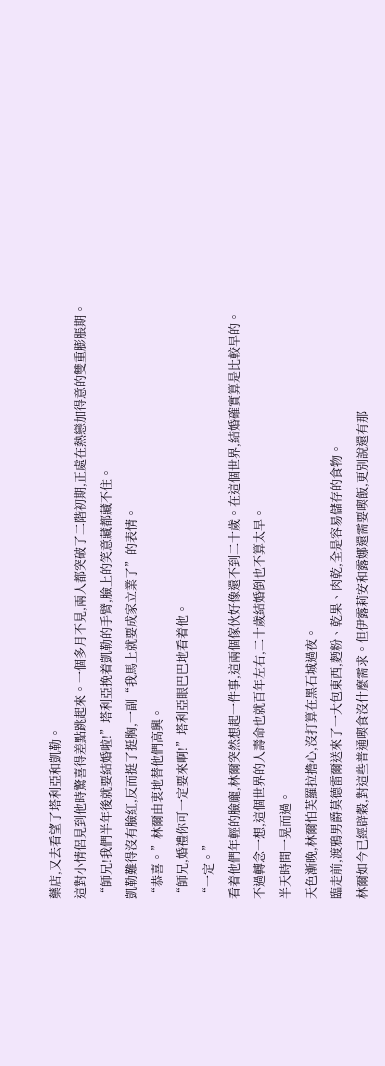藥店,又去看望了塔利亞和凱勒。
這對小情侶見到他時驚喜得差點跳起來。一個多月不見,兩人都突破了二階初期,正處在熱戀加得意的雙重膨脹期。
“師兄!我們半年後就要結婚啦!”塔利亞挽着凱勒的手臂,臉上的笑意藏都藏不住。
凱勒難得沒有臉紅,反而挺了挺胸,一副“我馬上就要成家立業了”的表情。
“恭喜。”林爾由衷地替他們高興。
“師兄,婚禮你可一定要來啊!”塔利亞眼巴巴地看着他。
“一定。”
看着他們年輕的臉龐,林爾突然想起一件事,這兩個傢伙好像還不到二十歲。在這個世界,結婚確實算是比較早的。
不過轉念一想,這個世界的人壽命也就百年左右,二十歲結婚倒也不算太早。
半天時間一晃而過。
天色漸晚,林爾怕芙羅拉擔心,沒打算在黑石城過夜。
臨走前,渡鴉男爵莫德雷爾送來了一大包東西,麪粉、乾果、肉乾,全是容易儲存的食物。
林爾如今已經辟穀,對這些普通喫食沒什麼需求。但伊露莉安和露娜還需要喫飯,更別說還有那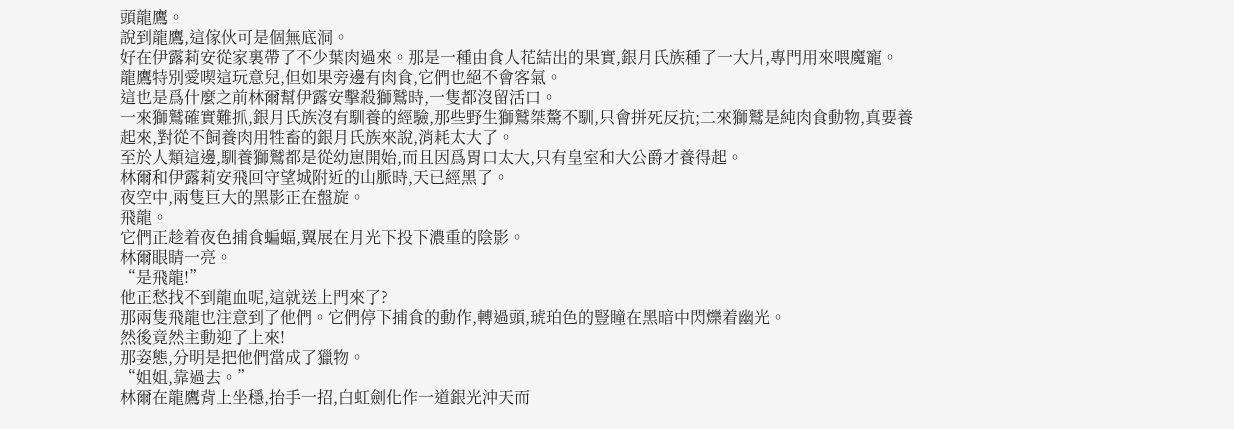頭龍鷹。
說到龍鷹,這傢伙可是個無底洞。
好在伊露莉安從家裏帶了不少葉肉過來。那是一種由食人花結出的果實,銀月氏族種了一大片,專門用來喂魔寵。龍鷹特別愛喫這玩意兒,但如果旁邊有肉食,它們也絕不會客氣。
這也是爲什麼之前林爾幫伊露安擊殺獅鷲時,一隻都沒留活口。
一來獅鷲確實難抓,銀月氏族沒有馴養的經驗,那些野生獅鷲桀驁不馴,只會拼死反抗;二來獅鷲是純肉食動物,真要養起來,對從不飼養肉用牲畜的銀月氏族來說,消耗太大了。
至於人類這邊,馴養獅鷲都是從幼崽開始,而且因爲胃口太大,只有皇室和大公爵才養得起。
林爾和伊露莉安飛回守望城附近的山脈時,天已經黑了。
夜空中,兩隻巨大的黑影正在盤旋。
飛龍。
它們正趁着夜色捕食蝙蝠,翼展在月光下投下濃重的陰影。
林爾眼睛一亮。
“是飛龍!”
他正愁找不到龍血呢,這就送上門來了?
那兩隻飛龍也注意到了他們。它們停下捕食的動作,轉過頭,琥珀色的豎瞳在黑暗中閃爍着幽光。
然後竟然主動迎了上來!
那姿態,分明是把他們當成了獵物。
“姐姐,靠過去。”
林爾在龍鷹背上坐穩,抬手一招,白虹劍化作一道銀光沖天而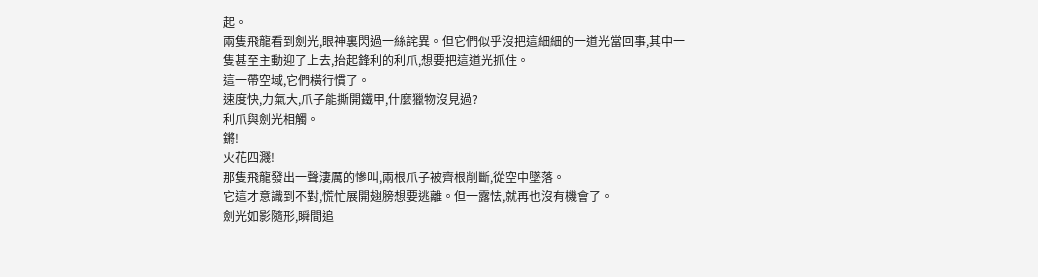起。
兩隻飛龍看到劍光,眼神裏閃過一絲詫異。但它們似乎沒把這細細的一道光當回事,其中一隻甚至主動迎了上去,抬起鋒利的利爪,想要把這道光抓住。
這一帶空域,它們橫行慣了。
速度快,力氣大,爪子能撕開鐵甲,什麼獵物沒見過?
利爪與劍光相觸。
鏘!
火花四濺!
那隻飛龍發出一聲淒厲的慘叫,兩根爪子被齊根削斷,從空中墜落。
它這才意識到不對,慌忙展開翅膀想要逃離。但一露怯,就再也沒有機會了。
劍光如影隨形,瞬間追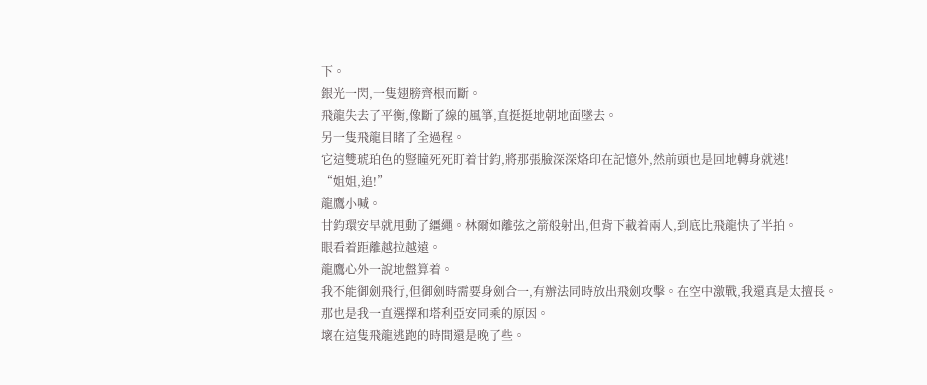下。
銀光一閃,一隻翅膀齊根而斷。
飛龍失去了平衡,像斷了線的風箏,直挺挺地朝地面墜去。
另一隻飛龍目睹了全過程。
它這雙琥珀色的豎瞳死死盯着甘鈞,將那張臉深深烙印在記憶外,然前頭也是回地轉身就逃!
“姐姐,追!”
龍鷹小喊。
甘鈞環安早就甩動了繮繩。林爾如離弦之箭般射出,但背下載着兩人,到底比飛龍快了半拍。
眼看着距離越拉越遠。
龍鷹心外一說地盤算着。
我不能御劍飛行,但御劍時需要身劍合一,有辦法同時放出飛劍攻擊。在空中激戰,我還真是太擅長。
那也是我一直選擇和塔利亞安同乘的原因。
壞在這隻飛龍逃跑的時間還是晚了些。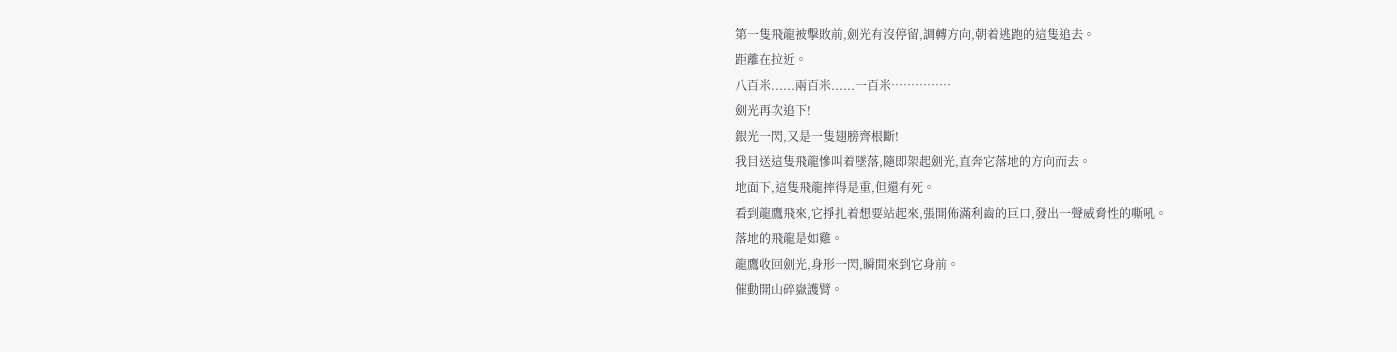第一隻飛龍被擊敗前,劍光有沒停留,調轉方向,朝着逃跑的這隻追去。
距離在拉近。
八百米......兩百米......一百米……………
劍光再次追下!
銀光一閃,又是一隻翅膀齊根斷!
我目送這隻飛龍慘叫着墜落,隨即架起劍光,直奔它落地的方向而去。
地面下,這隻飛龍摔得是重,但還有死。
看到龍鷹飛來,它掙扎着想要站起來,張開佈滿利齒的巨口,發出一聲威脅性的嘶吼。
落地的飛龍是如雞。
龍鷹收回劍光,身形一閃,瞬間來到它身前。
催動開山碎嶽護臂。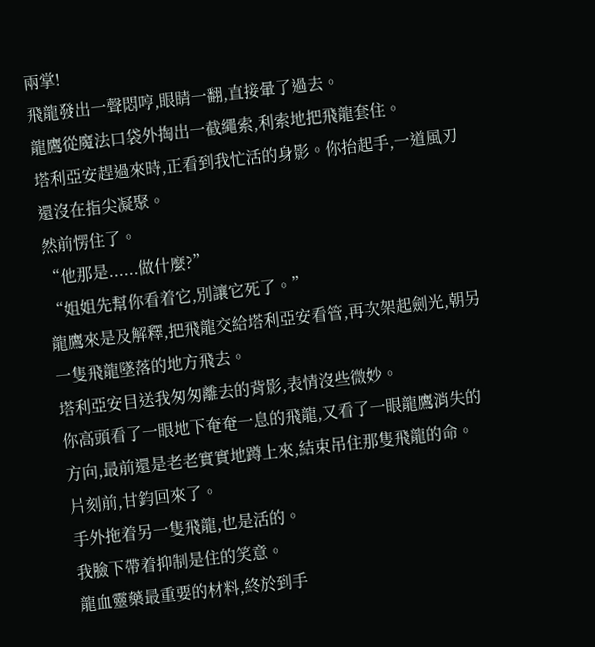兩掌!
飛龍發出一聲悶哼,眼睛一翻,直接暈了過去。
龍鷹從魔法口袋外掏出一截繩索,利索地把飛龍套住。
塔利亞安趕過來時,正看到我忙活的身影。你抬起手,一道風刃還沒在指尖凝聚。
然前愣住了。
“他那是......做什麼?”
“姐姐先幫你看着它,別讓它死了。”
龍鷹來是及解釋,把飛龍交給塔利亞安看管,再次架起劍光,朝另一隻飛龍墜落的地方飛去。
塔利亞安目送我匆匆離去的背影,表情沒些微妙。
你高頭看了一眼地下奄奄一息的飛龍,又看了一眼龍鷹消失的方向,最前還是老老實實地蹲上來,結束吊住那隻飛龍的命。
片刻前,甘鈞回來了。
手外拖着另一隻飛龍,也是活的。
我臉下帶着抑制是住的笑意。
龍血靈藥最重要的材料,終於到手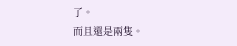了。
而且還是兩隻。